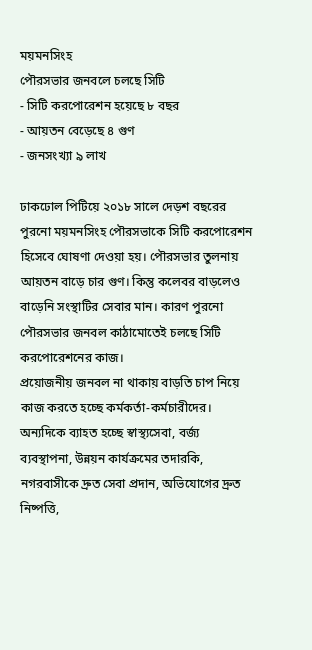ময়মনসিংহ
পৌরসভার জনবলে চলছে সিটি
- সিটি করপোরেশন হয়েছে ৮ বছর
- আয়তন বেড়েছে ৪ গুণ
- জনসংখ্যা ৯ লাখ

ঢাকঢোল পিটিয়ে ২০১৮ সালে দেড়শ বছরের পুরনো ময়মনসিংহ পৌরসভাকে সিটি করপোরেশন হিসেবে ঘোষণা দেওয়া হয়। পৌরসভার তুলনায় আয়তন বাড়ে চার গুণ। কিন্তু কলেবর বাড়লেও বাড়েনি সংস্থাটির সেবার মান। কারণ পুরনো পৌরসভার জনবল কাঠামোতেই চলছে সিটি করপোরেশনের কাজ।
প্রয়োজনীয় জনবল না থাকায় বাড়তি চাপ নিয়ে কাজ করতে হচ্ছে কর্মকর্তা-কর্মচারীদের। অন্যদিকে ব্যাহত হচ্ছে স্বাস্থ্যসেবা, বর্জ্য ব্যবস্থাপনা, উন্নয়ন কার্যক্রমের তদারকি, নগরবাসীকে দ্রুত সেবা প্রদান, অভিযোগের দ্রুত নিষ্পত্তি,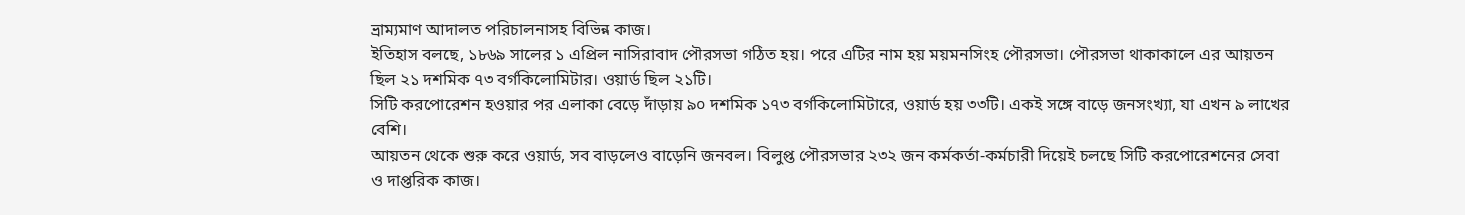ভ্রাম্যমাণ আদালত পরিচালনাসহ বিভিন্ন কাজ।
ইতিহাস বলছে, ১৮৬৯ সালের ১ এপ্রিল নাসিরাবাদ পৌরসভা গঠিত হয়। পরে এটির নাম হয় ময়মনসিংহ পৌরসভা। পৌরসভা থাকাকালে এর আয়তন ছিল ২১ দশমিক ৭৩ বর্গকিলোমিটার। ওয়ার্ড ছিল ২১টি।
সিটি করপোরেশন হওয়ার পর এলাকা বেড়ে দাঁড়ায় ৯০ দশমিক ১৭৩ বর্গকিলোমিটারে, ওয়ার্ড হয় ৩৩টি। একই সঙ্গে বাড়ে জনসংখ্যা, যা এখন ৯ লাখের বেশি।
আয়তন থেকে শুরু করে ওয়ার্ড, সব বাড়লেও বাড়েনি জনবল। বিলুপ্ত পৌরসভার ২৩২ জন কর্মকর্তা-কর্মচারী দিয়েই চলছে সিটি করপোরেশনের সেবা ও দাপ্তরিক কাজ।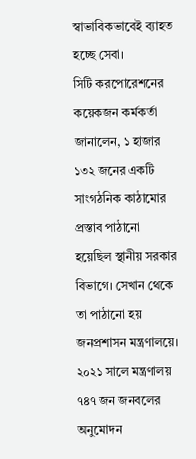স্বাভাবিকভাবেই ব্যাহত হচ্ছে সেবা।
সিটি করপোরেশনের কয়েকজন কর্মকর্তা জানালেন, ১ হাজার ১৩২ জনের একটি সাংগঠনিক কাঠামোর প্রস্তাব পাঠানো হয়েছিল স্থানীয় সরকার বিভাগে। সেখান থেকে তা পাঠানো হয় জনপ্রশাসন মন্ত্রণালয়ে। ২০২১ সালে মন্ত্রণালয় ৭৪৭ জন জনবলের অনুমোদন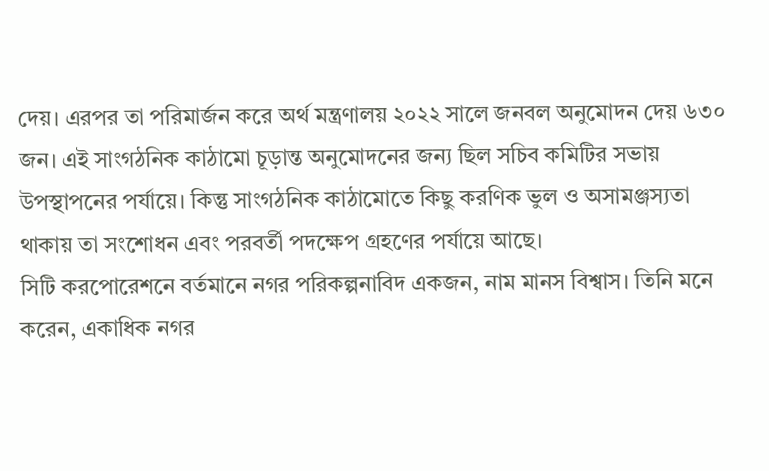দেয়। এরপর তা পরিমার্জন করে অর্থ মন্ত্রণালয় ২০২২ সালে জনবল অনুমোদন দেয় ৬৩০ জন। এই সাংগঠনিক কাঠামো চূড়ান্ত অনুমোদনের জন্য ছিল সচিব কমিটির সভায় উপস্থাপনের পর্যায়ে। কিন্তু সাংগঠনিক কাঠামোতে কিছু করণিক ভুল ও অসামঞ্জস্যতা থাকায় তা সংশোধন এবং পরবর্তী পদক্ষেপ গ্রহণের পর্যায়ে আছে।
সিটি করপোরেশনে বর্তমানে নগর পরিকল্পনাবিদ একজন, নাম মানস বিশ্বাস। তিনি মনে করেন, একাধিক নগর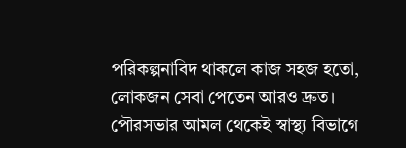পরিকল্পনাবিদ থাকলে কাজ সহজ হতো, লোকজন সেবা পেতেন আরও দ্রুত।
পৌরসভার আমল থেকেই স্বাস্থ্য বিভাগে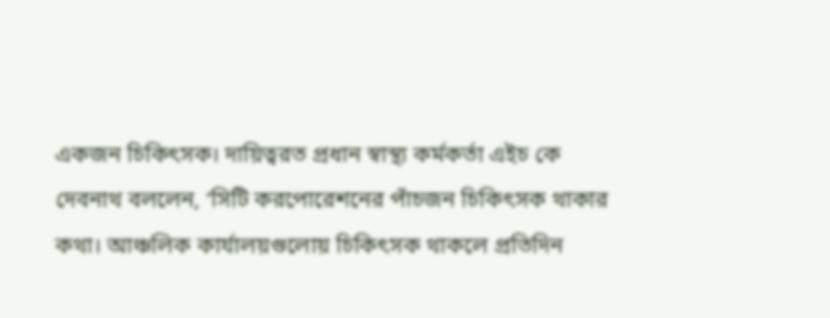একজন চিকিৎসক। দায়িত্বরত প্রধান স্বাস্থ্য কর্মকর্তা এইচ কে দেবনাথ বললেন, ‘সিটি করপোরেশনের পাঁচজন চিকিৎসক থাকার কথা। আঞ্চলিক কার্যালয়গুলোয় চিকিৎসক থাকলে প্রতিদিন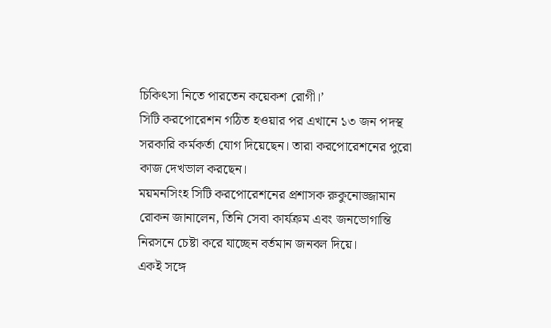চিকিৎসা নিতে পারতেন কয়েকশ রোগী।’
সিটি করপোরেশন গঠিত হওয়ার পর এখানে ১৩ জন পদস্থ সরকারি কর্মকর্তা যোগ দিয়েছেন। তারা করপোরেশনের পুরো কাজ দেখভাল করছেন।
ময়মনসিংহ সিটি করপোরেশনের প্রশাসক রুকুনোজ্জামান রোকন জানালেন, তিনি সেবা কার্যক্রম এবং জনভোগান্তি নিরসনে চেষ্টা করে যাচ্ছেন বর্তমান জনবল দিয়ে।
একই সঙ্গে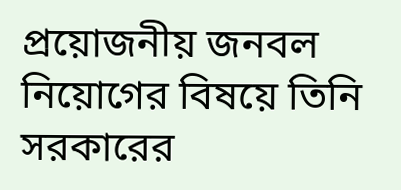প্রয়োজনীয় জনবল নিয়োগের বিষয়ে তিনি সরকারের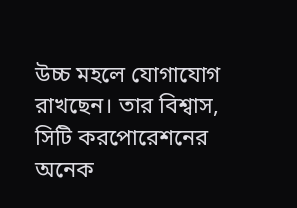উচ্চ মহলে যোগাযোগ রাখছেন। তার বিশ্বাস, সিটি করপোরেশনের অনেক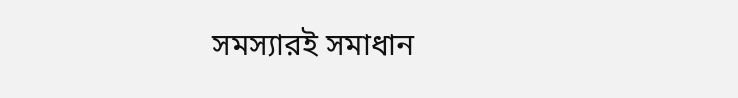সমস্যারই সমাধান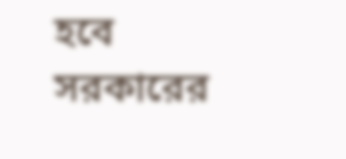হবে সরকারের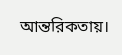আন্তরিকতায়।